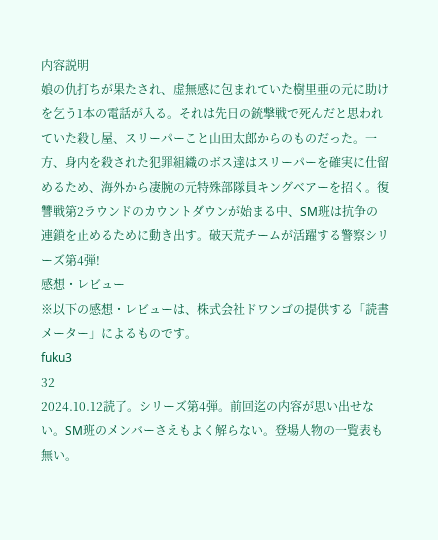内容説明
娘の仇打ちが果たされ、虚無感に包まれていた樹里亜の元に助けを乞う1本の電話が入る。それは先日の銃撃戦で死んだと思われていた殺し屋、スリーパーこと山田太郎からのものだった。一方、身内を殺された犯罪組織のボス達はスリーパーを確実に仕留めるため、海外から凄腕の元特殊部隊員キングベアーを招く。復讐戦第2ラウンドのカウントダウンが始まる中、SM班は抗争の連鎖を止めるために動き出す。破天荒チームが活躍する警察シリーズ第4弾!
感想・レビュー
※以下の感想・レビューは、株式会社ドワンゴの提供する「読書メーター」によるものです。
fuku3
32
2024.10.12読了。シリーズ第4弾。前回迄の内容が思い出せない。SM班のメンバーさえもよく解らない。登場人物の一覧表も無い。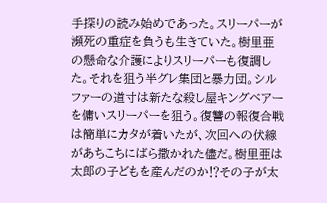手探りの読み始めであった。スリーパーが瀕死の重症を負うも生きていた。樹里亜の懸命な介護によりスリーパーも復調した。それを狙う半グレ集団と暴力団。シルファーの道寸は新たな殺し屋キングベアーを傭いスリーパーを狙う。復讐の報復合戦は簡単にカタが着いたが、次回への伏線があちこちにばら撒かれた儘だ。樹里亜は太郎の子どもを産んだのか⁉その子が太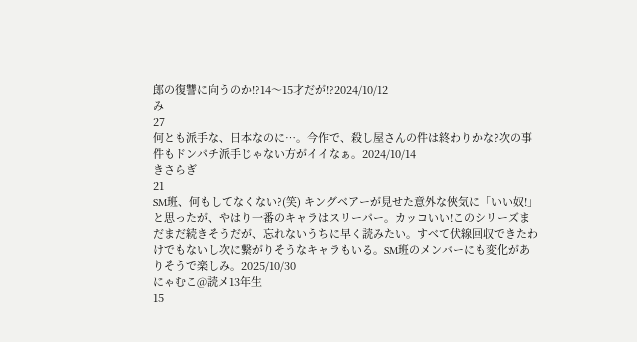郎の復讐に向うのか⁉14〜15才だが⁉2024/10/12
み
27
何とも派手な、日本なのに…。今作で、殺し屋さんの件は終わりかな?次の事件もドンパチ派手じゃない方がイイなぁ。2024/10/14
きさらぎ
21
SM班、何もしてなくない?(笑) キングベアーが見せた意外な俠気に「いい奴!」と思ったが、やはり一番のキャラはスリーパー。カッコいい!このシリーズまだまだ続きそうだが、忘れないうちに早く読みたい。すべて伏線回収できたわけでもないし次に繋がりそうなキャラもいる。SM班のメンバーにも変化がありそうで楽しみ。2025/10/30
にゃむこ@読メ13年生
15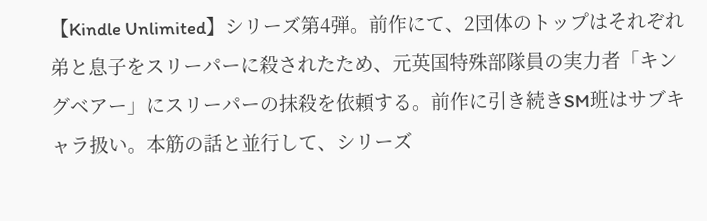【Kindle Unlimited】シリーズ第4弾。前作にて、2団体のトップはそれぞれ弟と息子をスリーパーに殺されたため、元英国特殊部隊員の実力者「キングベアー」にスリーパーの抹殺を依頼する。前作に引き続きSM班はサブキャラ扱い。本筋の話と並行して、シリーズ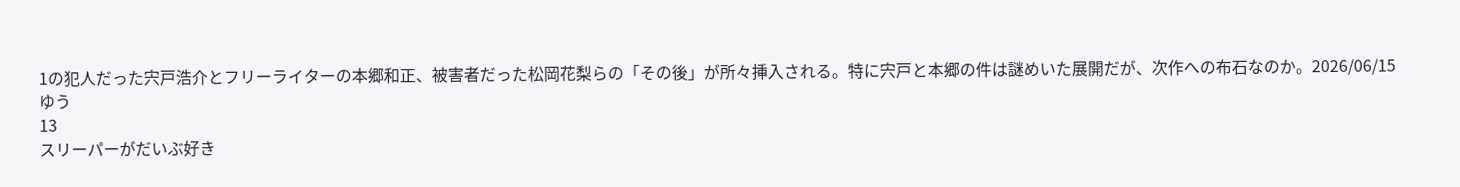1の犯人だった宍戸浩介とフリーライターの本郷和正、被害者だった松岡花梨らの「その後」が所々挿入される。特に宍戸と本郷の件は謎めいた展開だが、次作への布石なのか。2026/06/15
ゆう
13
スリーパーがだいぶ好き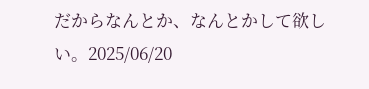だからなんとか、なんとかして欲しい。2025/06/20